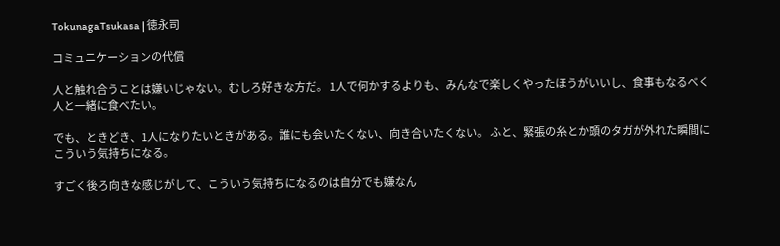TokunagaTsukasa | 徳永司

コミュニケーションの代償

人と触れ合うことは嫌いじゃない。むしろ好きな方だ。 1人で何かするよりも、みんなで楽しくやったほうがいいし、食事もなるべく人と一緒に食べたい。

でも、ときどき、1人になりたいときがある。誰にも会いたくない、向き合いたくない。 ふと、緊張の糸とか頭のタガが外れた瞬間にこういう気持ちになる。

すごく後ろ向きな感じがして、こういう気持ちになるのは自分でも嫌なん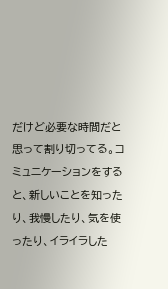だけど必要な時間だと思って割り切ってる。コミュニケーションをすると、新しいことを知ったり、我慢したり、気を使ったり、イライラした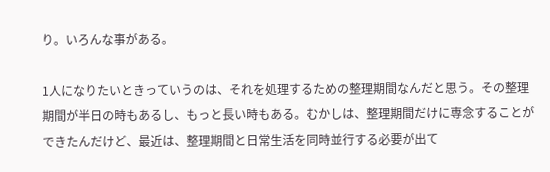り。いろんな事がある。

1人になりたいときっていうのは、それを処理するための整理期間なんだと思う。その整理期間が半日の時もあるし、もっと長い時もある。むかしは、整理期間だけに専念することができたんだけど、最近は、整理期間と日常生活を同時並行する必要が出て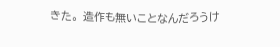きた。 造作も無いことなんだろうけ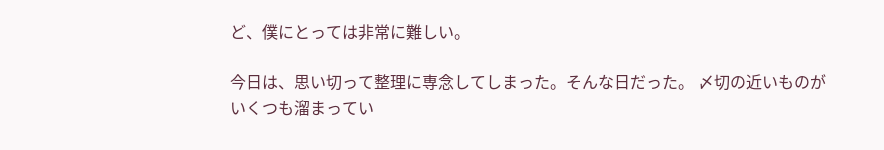ど、僕にとっては非常に難しい。

今日は、思い切って整理に専念してしまった。そんな日だった。 〆切の近いものがいくつも溜まってい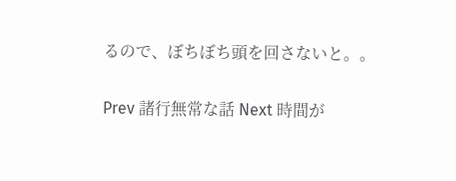るので、ぼちぼち頭を回さないと。。

Prev 諸行無常な話 Next 時間が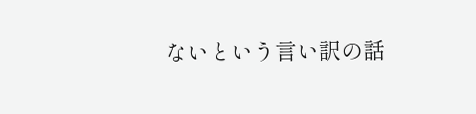ないという言い訳の話